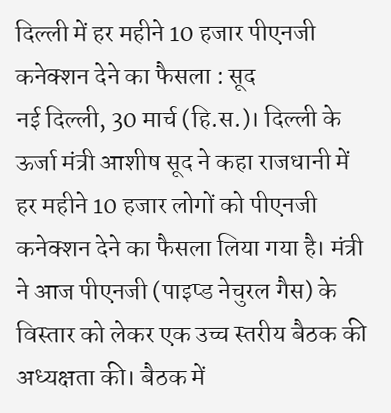दिल्ली में हर महीने 10 हजार पीएनजी कनेक्शन देने का फैसला : सूद
नई दिल्ली, 30 मार्च (हि.स.)। दिल्ली के ऊर्जा मंत्री आशीष सूद ने कहा राजधानी में हर महीने 10 हजार लोगों को पीएनजी कनेक्शन देने का फैसला लिया गया है। मंत्री ने आज पीएनजी (पाइप्ड नेचुरल गैस) के विस्तार को लेकर एक उच्च स्तरीय बैठक की अध्यक्षता की। बैठक में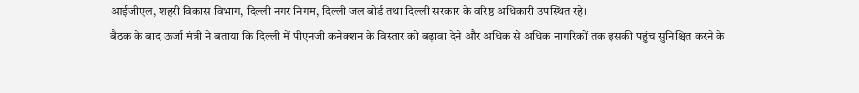आईजीएल, शहरी विकास विभाग, दिल्ली नगर निगम, दिल्ली जल बोर्ड तथा दिल्ली सरकार के वरिष्ठ अधिकारी उपस्थित रहे।
बैठक के बाद ऊर्जा मंत्री ने बताया कि दिल्ली में पीएनजी कनेक्शन के विस्तार को बढ़ावा देने और अधिक से अधिक नागरिकों तक इसकी पहुंच सुनिश्चित करने के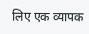लिए एक व्यापक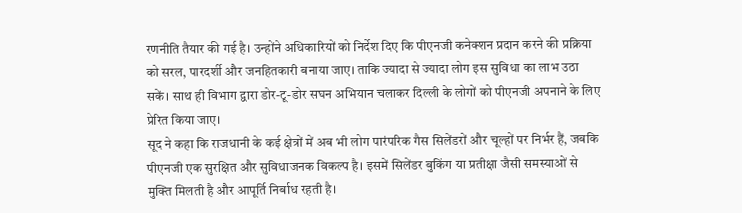रणनीति तैयार की गई है। उन्होंने अधिकारियों को निर्देश दिए कि पीएनजी कनेक्शन प्रदान करने की प्रक्रिया को सरल, पारदर्शी और जनहितकारी बनाया जाए। ताकि ज्यादा से ज्यादा लोग इस सुविधा का लाभ उठा सकें। साथ ही विभाग द्वारा डोर-टू-डोर सघन अभियान चलाकर दिल्ली के लोगों को पीएनजी अपनाने के लिए प्रेरित किया जाए।
सूद ने कहा कि राजधानी के कई क्षेत्रों में अब भी लोग पारंपरिक गैस सिलेंडरों और चूल्हों पर निर्भर हैं, जबकि पीएनजी एक सुरक्षित और सुविधाजनक विकल्प है। इसमें सिलेंडर बुकिंग या प्रतीक्षा जैसी समस्याओं से मुक्ति मिलती है और आपूर्ति निर्बाध रहती है।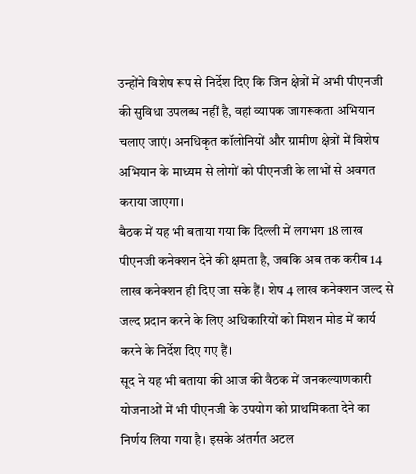उन्होंने विशेष रूप से निर्देश दिए कि जिन क्षेत्रों में अभी पीएनजी की सुविधा उपलब्ध नहीं है, वहां व्यापक जागरूकता अभियान चलाए जाएं। अनधिकृत कॉलोनियों और ग्रामीण क्षेत्रों में विशेष अभियान के माध्यम से लोगों को पीएनजी के लाभों से अवगत कराया जाएगा।
बैठक में यह भी बताया गया कि दिल्ली में लगभग 18 लाख पीएनजी कनेक्शन देने की क्षमता है, जबकि अब तक करीब 14 लाख कनेक्शन ही दिए जा सके हैं। शेष 4 लाख कनेक्शन जल्द से जल्द प्रदान करने के लिए अधिकारियों को मिशन मोड में कार्य करने के निर्देश दिए गए हैं।
सूद ने यह भी बताया की आज की वैठक में जनकल्याणकारी योजनाओं में भी पीएनजी के उपयोग को प्राथमिकता देने का निर्णय लिया गया है। इसके अंतर्गत अटल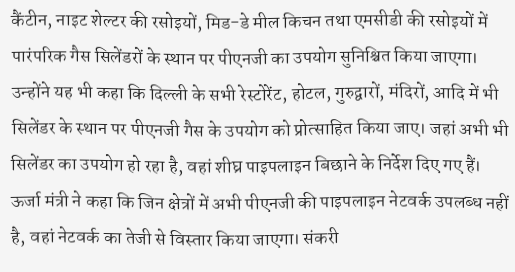कैंटीन, नाइट शेल्टर की रसोइयों, मिड-डे मील किचन तथा एमसीडी की रसोइयों में पारंपरिक गैस सिलेंडरों के स्थान पर पीएनजी का उपयोग सुनिश्चित किया जाएगा। उन्होंने यह भी कहा कि दिल्ली के सभी रेस्टोरेंट, होटल, गुरुद्वारों, मंदिरों, आदि में भी सिलेंडर के स्थान पर पीएनजी गैस के उपयोग को प्रोत्साहित किया जाए। जहां अभी भी सिलेंडर का उपयोग हो रहा है, वहां शीघ्र पाइपलाइन बिछाने के निर्देश दिए गए हैं।
ऊर्जा मंत्री ने कहा कि जिन क्षेत्रों में अभी पीएनजी की पाइपलाइन नेटवर्क उपलब्ध नहीं है, वहां नेटवर्क का तेजी से विस्तार किया जाएगा। संकरी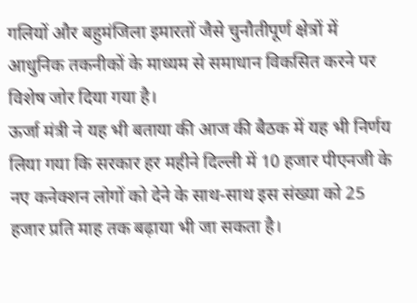गलियों और बहुमंजिला इमारतों जैसे चुनौतीपूर्ण क्षेत्रों में आधुनिक तकनीकों के माध्यम से समाधान विकसित करने पर विशेष जोर दिया गया है।
ऊर्जा मंत्री ने यह भी बताया की आज की बैठक में यह भी निर्णय लिया गया कि सरकार हर महीने दिल्ली में 10 हजार पीएनजी के नए कनेक्शन लोगों को देने के साथ-साथ इस संख्या को 25 हजार प्रति माह तक बढ़ाया भी जा सकता है।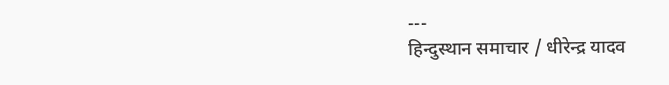---
हिन्दुस्थान समाचार / धीरेन्द्र यादव